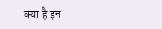क्या है इन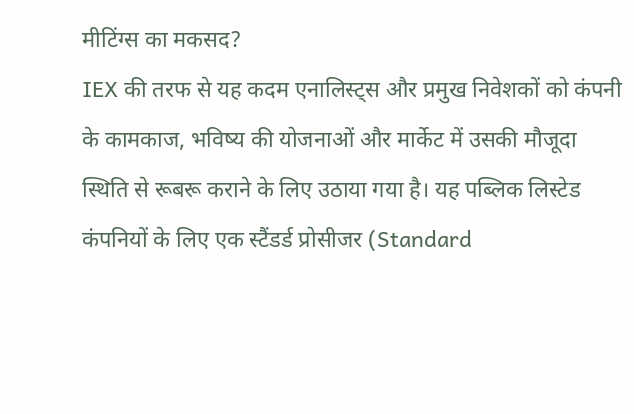मीटिंग्स का मकसद?
IEX की तरफ से यह कदम एनालिस्ट्स और प्रमुख निवेशकों को कंपनी के कामकाज, भविष्य की योजनाओं और मार्केट में उसकी मौजूदा स्थिति से रूबरू कराने के लिए उठाया गया है। यह पब्लिक लिस्टेड कंपनियों के लिए एक स्टैंडर्ड प्रोसीजर (Standard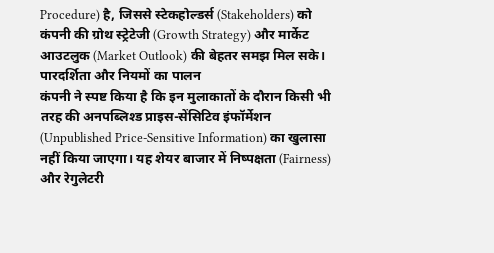Procedure) है, जिससे स्टेकहोल्डर्स (Stakeholders) को कंपनी की ग्रोथ स्ट्रेटेजी (Growth Strategy) और मार्केट आउटलुक (Market Outlook) की बेहतर समझ मिल सके।
पारदर्शिता और नियमों का पालन
कंपनी ने स्पष्ट किया है कि इन मुलाकातों के दौरान किसी भी तरह की अनपब्लिश्ड प्राइस-सेंसिटिव इंफॉर्मेशन (Unpublished Price-Sensitive Information) का खुलासा नहीं किया जाएगा। यह शेयर बाजार में निष्पक्षता (Fairness) और रेगुलेटरी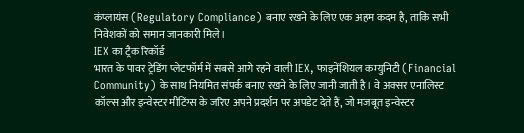कंप्लायंस (Regulatory Compliance) बनाए रखने के लिए एक अहम कदम है, ताकि सभी निवेशकों को समान जानकारी मिले।
IEX का ट्रैक रिकॉर्ड
भारत के पावर ट्रेडिंग प्लेटफॉर्म में सबसे आगे रहने वाली IEX, फाइनेंशियल कम्युनिटी (Financial Community) के साथ नियमित संपर्क बनाए रखने के लिए जानी जाती है। वे अक्सर एनालिस्ट कॉल्स और इन्वेस्टर मीटिंग्स के जरिए अपने प्रदर्शन पर अपडेट देते हैं, जो मजबूत इन्वेस्टर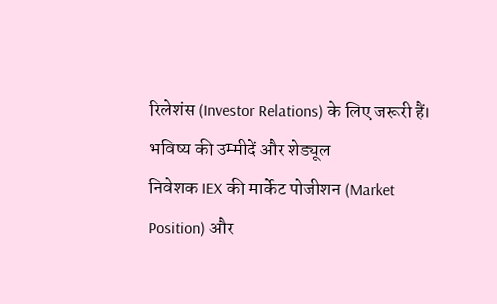रिलेशंस (Investor Relations) के लिए जरूरी हैं।
भविष्य की उम्मीदें और शेड्यूल
निवेशक IEX की मार्केट पोजीशन (Market Position) और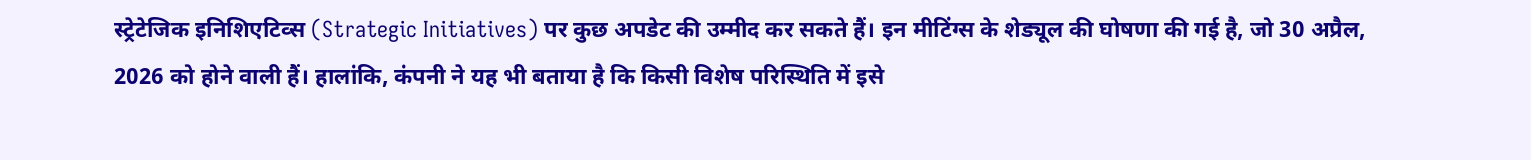स्ट्रेटेजिक इनिशिएटिव्स (Strategic Initiatives) पर कुछ अपडेट की उम्मीद कर सकते हैं। इन मीटिंग्स के शेड्यूल की घोषणा की गई है, जो 30 अप्रैल, 2026 को होने वाली हैं। हालांकि, कंपनी ने यह भी बताया है कि किसी विशेष परिस्थिति में इसे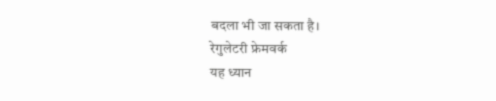बदला भी जा सकता है।
रेगुलेटरी फ्रेमवर्क
यह ध्यान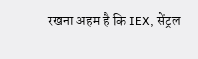रखना अहम है कि IEX, सेंट्रल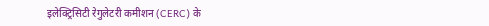इलेक्ट्रिसिटी रेगुलेटरी कमीशन (CERC) के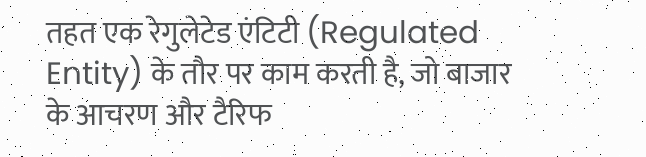तहत एक रेगुलेटेड एंटिटी (Regulated Entity) के तौर पर काम करती है, जो बाजार के आचरण और टैरिफ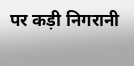पर कड़ी निगरानी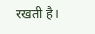रखती है।